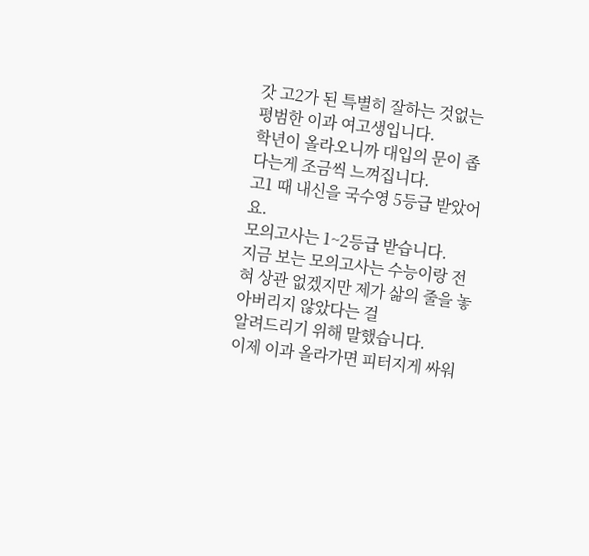갓 고2가 된 특별히 잘하는 것없는 평범한 이과 여고생입니다.
학년이 올라오니까 대입의 문이 좁다는게 조금씩 느껴집니다.
고1 때 내신을 국수영 5등급 받았어요.
모의고사는 1~2등급 받습니다.
지금 보는 모의고사는 수능이랑 전혀 상관 없겠지만 제가 삶의 줄을 놓아버리지 않았다는 걸
알려드리기 위해 말했습니다.
이제 이과 올라가면 피터지게 싸워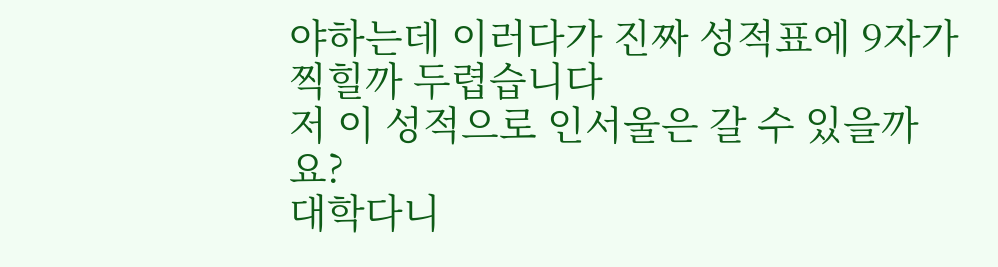야하는데 이러다가 진짜 성적표에 9자가 찍힐까 두렵습니다
저 이 성적으로 인서울은 갈 수 있을까요?
대학다니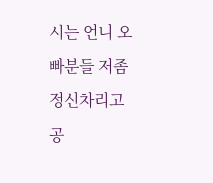시는 언니 오빠분들 저좀 정신차리고 공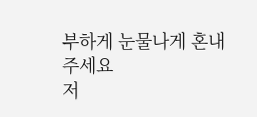부하게 눈물나게 혼내주세요
저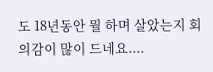도 18년동안 뭘 하며 살았는지 회의감이 많이 드네요....